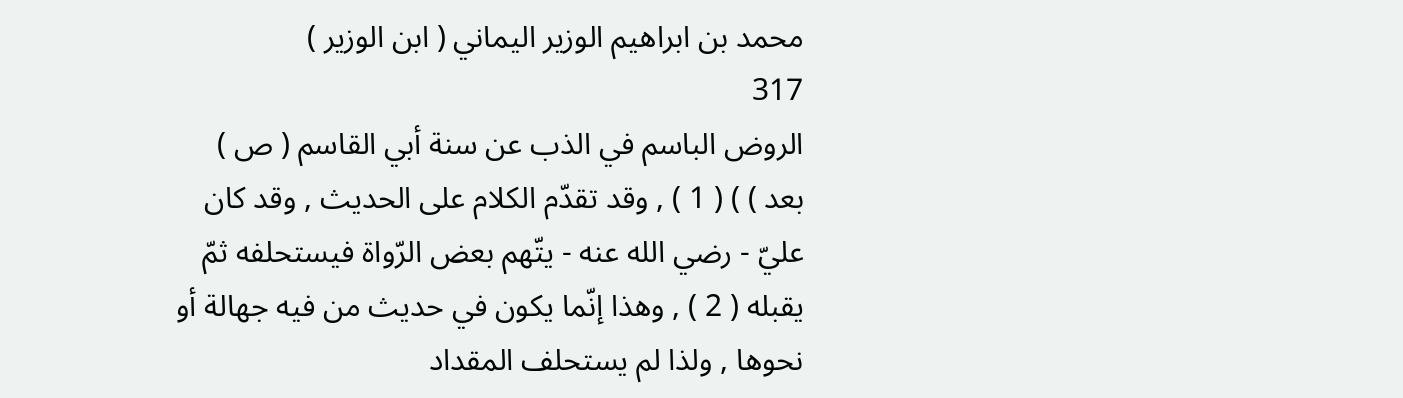محمد بن ابراهيم الوزير اليماني ( ابن الوزير )
317
الروض الباسم في الذب عن سنة أبي القاسم ( ص )
بعد ) ) ( 1 ) , وقد تقدّم الكلام على الحديث , وقد كان عليّ - رضي الله عنه - يتّهم بعض الرّواة فيستحلفه ثمّ يقبله ( 2 ) , وهذا إنّما يكون في حديث من فيه جهالة أو نحوها , ولذا لم يستحلف المقداد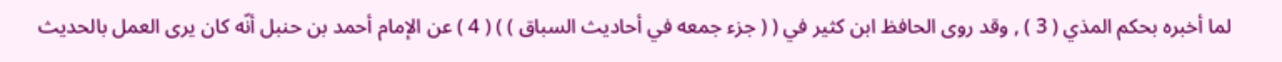لما أخبره بحكم المذي ( 3 ) , وقد روى الحافظ ابن كثير في ( ( جزء جمعه في أحاديث السباق ) ) ( 4 ) عن الإمام أحمد بن حنبل أنّه كان يرى العمل بالحديث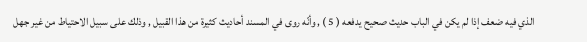الذي فيه ضعف إذا لم يكن في الباب حديث صحيح يدفعه ( 5 ) , وأنّه روى في المسند أحاديث كثيرة من هذا القبيل , وذلك على سبيل الاحتياط من غير جهل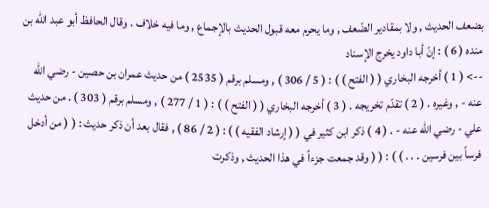بضعف الحديث , ولا بمقادير الضّعف , وما يحرم معه قبول الحديث بالإجماع , وما فيه خلاف . وقال الحافظ أبو عبد الله بن منده ( 6 ) : إنّ أبا داود يخرج الإسناد
--> ( 1 ) أخرجه البخاري ( ( الفتح ) ) : ( 5 / 306 ) , ومسلم برقم ( 2535 ) من حديث عمران بن حصين - رضي الله عنه - , وغيره . ( 2 ) تقدّم تخريجه . ( 3 ) أخرجه البخاري ( ( الفتح ) ) : ( 1 / 277 ) , ومسلم برقم ( 303 ) . من حديث علي - رضي الله عنه - . ( 4 ) ذكر ابن كثير في ( ( إرشاد الفقيه ) ) : ( 2 / 86 ) , فقال بعد أن ذكر حديث : ( ( من أدخل فرساً بين فرسين . . . ) ) : ( ( وقد جمعت جزءاً في هذا الحديث , وذكرت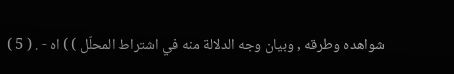شواهده وطرقه , وبيان وجه الدلالة منه في اشتراط المحلّل ) ) اه - . ( 5 )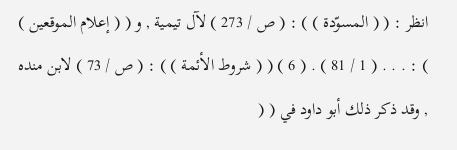انظر : ( ( المسوّدة ) ) : ( ص / 273 ) لآل تيمية , و ( ( إعلام الموقعين ) ) : . . . ( 1 / 81 ) . ( 6 ) ( ( شروط الأئمة ) ) : ( ص / 73 ) لابن منده , وقد ذكر ذلك أبو داود في ( (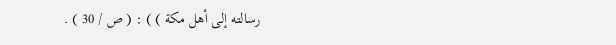رسالته إلى أهل مكة ) ) : ( ص / 30 ) .